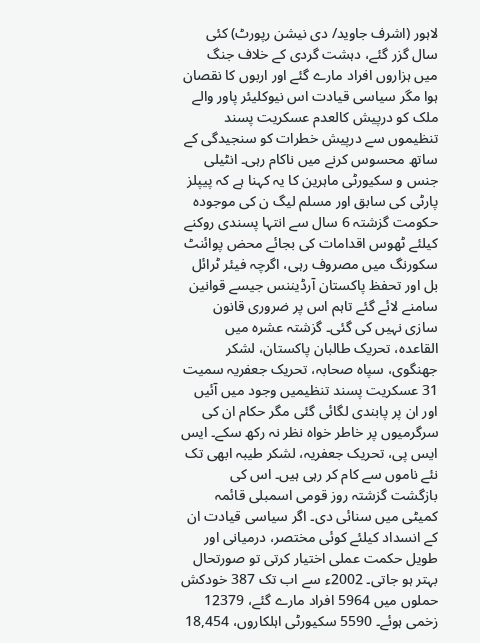لاہور (اشرف جاوید/ دی نیشن رپورٹ) کئی سال گزر گئے، دہشت گردی کے خلاف جنگ میں ہزاروں افراد مارے گئے اور اربوں کا نقصان ہوا مگر سیاسی قیادت اس نیوکلیئر پاور والے ملک کو درپیش کالعدم عسکریت پسند تنظیموں سے درپیش خطرات کو سنجیدگی کے ساتھ محسوس کرنے میں ناکام رہی۔ انٹیلی جنس و سکیورٹی ماہرین کا یہ کہنا ہے کہ پیپلز پارٹی کی سابق اور مسلم لیگ ن کی موجودہ حکومت گزشتہ 6 سال سے انتہا پسندی روکنے کیلئے ٹھوس اقدامات کی بجائے محض پوائنٹ سکورنگ میں مصروف رہی، اگرچہ فیئر ٹرائل بل اور تحفظ پاکستان آرڈیننس جیسے قوانین سامنے لائے گئے تاہم اس پر ضروری قانون سازی نہیں کی گئی۔ گزشتہ عشرہ میں القاعدہ، تحریک طالبان پاکستان، لشکر جھنگوی، سپاہ صحابہ، تحریک جعفریہ سمیت 31 عسکریت پسند تنظیمیں وجود میں آئیں اور ان پر پابندی لگائی گئی مگر حکام ان کی سرگرمیوں پر خاطر خواہ نظر نہ رکھ سکے۔ ایس ایس پی، تحریک جعفریہ، لشکر طیبہ ابھی تک نئے ناموں سے کام کر رہی ہیں۔ اس کی بازگشت گزشتہ روز قومی اسمبلی قائمہ کمیٹی میں سنائی دی۔ اگر سیاسی قیادت ان کے انسداد کیلئے کوئی مختصر، درمیانی اور طویل حکمت عملی اختیار کرتی تو صورتحال بہتر ہو جاتی۔ 2002ء سے اب تک 387 خودکش حملوں میں 5964 افراد مارے گئے، 12379 زخمی ہوئے۔ 5590 سکیورٹی اہلکاروں، 18,454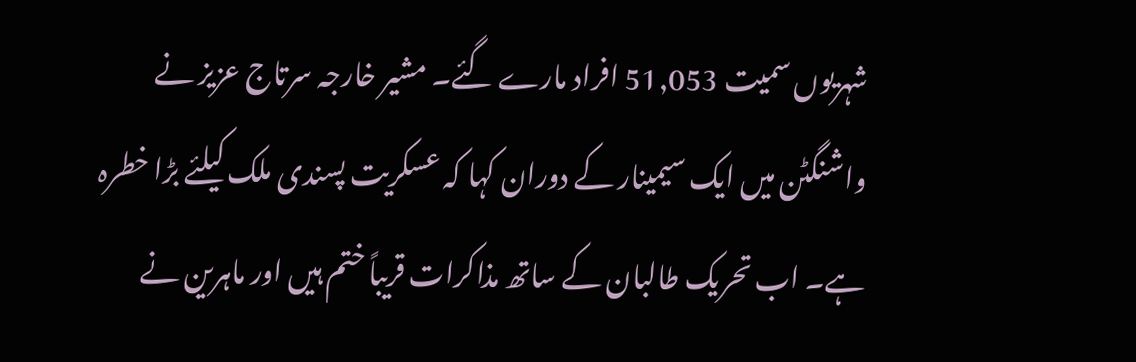شہریوں سمیت 51,053 افراد مارے گئے۔ مشیر خارجہ سرتاج عزیز نے واشنگٹن میں ایک سیمینار کے دوران کہا کہ عسکریت پسندی ملک کیلئے بڑا خطرہ ہے۔ اب تحریک طالبان کے ساتھ مذاکرات قریباً ختم ہیں اور ماہرین نے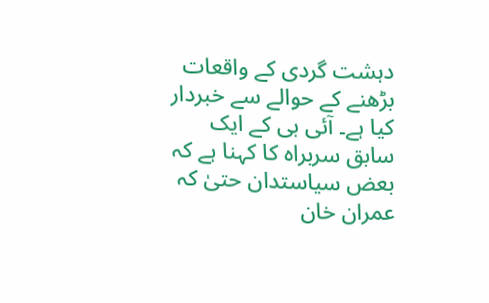دہشت گردی کے واقعات بڑھنے کے حوالے سے خبردار کیا ہے۔ آئی بی کے ایک سابق سربراہ کا کہنا ہے کہ بعض سیاستدان حتیٰ کہ عمران خان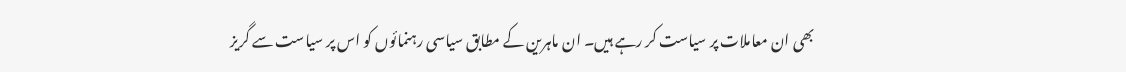بھی ان معاملات پر سیاست کر رہے ہیں۔ ان ماہرین کے مطابق سیاسی رہنمائوں کو اس پر سیاست سے گریز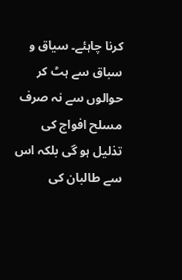کرنا چاہئے۔ سیاق و سباق سے ہٹ کر حوالوں سے نہ صرف مسلح افواج کی تذلیل ہو گی بلکہ اس سے طالبان کی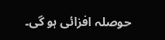حوصلہ افزائی ہو گی۔